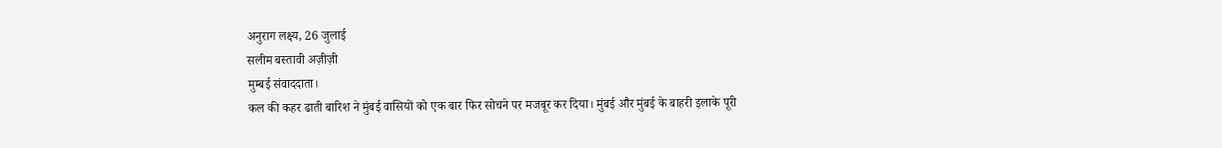अनुराग लक्ष्य, 26 जुलाई
सलीम बस्तावी अज़ीज़ी
मुम्बई संवाददाता।
कल की कहर ढाती बारिश ने मुंबई वासियों को एक बार फिर सोचने पर मजबूर कर दिया। मुंबई और मुंबई के बाहरी इलाके पूरी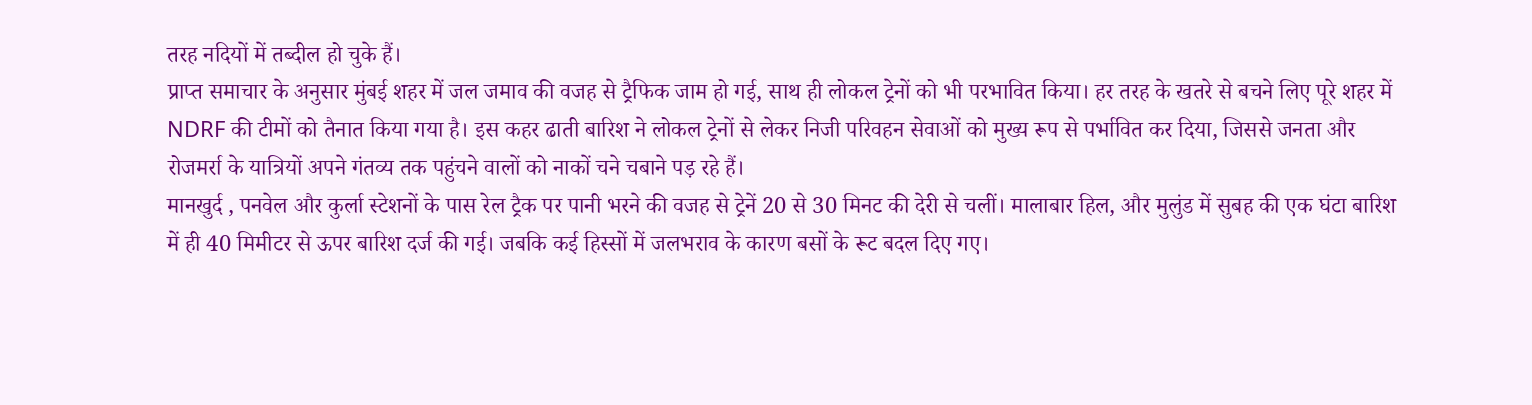तरह नदियों में तब्दील हो चुके हैं।
प्राप्त समाचार के अनुसार मुंबई शहर में जल जमाव की वजह से ट्रैफिक जाम हो गई, साथ ही लोकल ट्रेनों को भी परभावित किया। हर तरह के खतरे से बचने लिए पूरे शहर में NDRF की टीमों को तैनात किया गया है। इस कहर ढाती बारिश ने लोकल ट्रेनों से लेकर निजी परिवहन सेवाओं को मुख्य रूप से पर्भावित कर दिया, जिससे जनता और रोजमर्रा के यात्रियों अपने गंतव्य तक पहुंचने वालों को नाकों चने चबाने पड़ रहे हैं।
मानखुर्द , पनवेल और कुर्ला स्टेशनों के पास रेल ट्रैक पर पानी भरने की वजह से ट्रेनें 20 से 30 मिनट की देरी से चलीं। मालाबार हिल, और मुलुंड में सुबह की एक घंटा बारिश में ही 40 मिमीटर से ऊपर बारिश दर्ज की गई। जबकि कई हिस्सों में जलभराव के कारण बसों के रूट बदल दिए गए।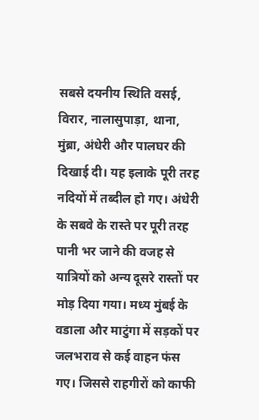सबसे दयनीय स्थिति वसई, विरार, नालासुपाड़ा, थाना, मुंब्रा, अंधेरी और पालघर की दिखाई दी। यह इलाके पूरी तरह नदियों में तब्दील हो गए। अंधेरी के सबवे के रास्ते पर पूरी तरह पानी भर जाने की वजह से यात्रियों को अन्य दूसरे रास्तों पर मोड़ दिया गया। मध्य मुंबई के वडाला और माटुंगा में सड़कों पर जलभराव से कई वाहन फंस गए। जिससे राहगीरों को काफी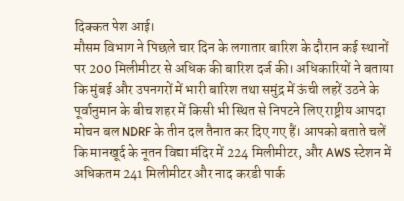दिक्कत पेश आई।
मौसम विभाग ने पिछले चार दिन के लगातार बारिश के दौरान कई स्थानों पर 200 मिलीमीटर से अधिक की बारिश दर्ज की। अधिकारियों ने बताया कि मुंबई और उपनगरों में भारी बारिश तथा समुंद्र में ऊंची लहरें उठने के पूर्वानुमान के बीच शहर में किसी भी स्थित से निपटने लिए राष्ट्रीय आपदा मोचन बल NDRF के तीन दल तैनात कर दिए गए हैं। आपको बताते चलें कि मानखूर्द के नूतन विद्या मंदिर में 224 मिलीमीटर, और AWS स्टेशन में अधिकतम 241 मिलीमीटर और नाद करडी पार्क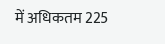में अधिकतम 225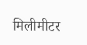मिलीमीटर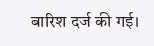बारिश दर्ज की गई।